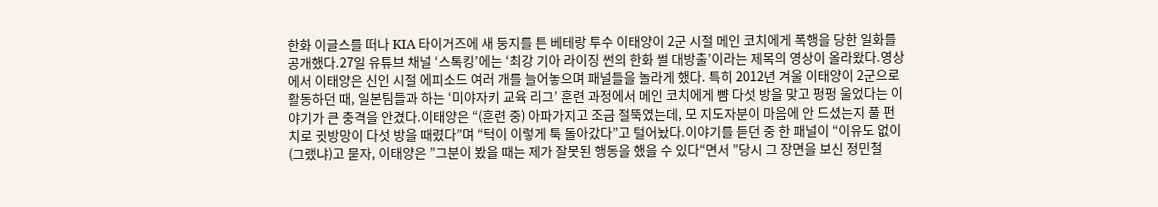한화 이글스를 떠나 KIA 타이거즈에 새 둥지를 튼 베테랑 투수 이태양이 2군 시절 메인 코치에게 폭행을 당한 일화를 공개했다.27일 유튜브 채널 ‘스톡킹’에는 ‘최강 기아 라이징 썬의 한화 썰 대방출’이라는 제목의 영상이 올라왔다.영상에서 이태양은 신인 시절 에피소드 여러 개를 늘어놓으며 패널들을 놀라게 했다. 특히 2012년 겨울 이태양이 2군으로 활동하던 때, 일본팀들과 하는 ‘미야자키 교육 리그’ 훈련 과정에서 메인 코치에게 뺨 다섯 방을 맞고 펑펑 울었다는 이야기가 큰 충격을 안겼다.이태양은 “(훈련 중) 아파가지고 조금 절뚝였는데, 모 지도자분이 마음에 안 드셨는지 풀 펀치로 귓방망이 다섯 방을 때렸다”며 “턱이 이렇게 툭 돌아갔다”고 털어놨다.이야기를 듣던 중 한 패널이 “이유도 없이 (그랬냐)고 묻자, 이태양은 ”그분이 봤을 때는 제가 잘못된 행동을 했을 수 있다“면서 ”당시 그 장면을 보신 정민철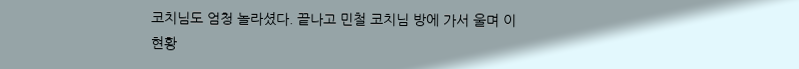코치님도 엄청 놀라셨다. 끝나고 민철 코치님 방에 가서 울며 이 현황